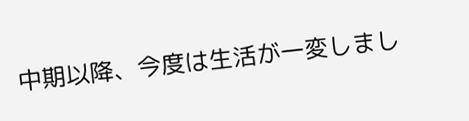中期以降、今度は生活が一変しまし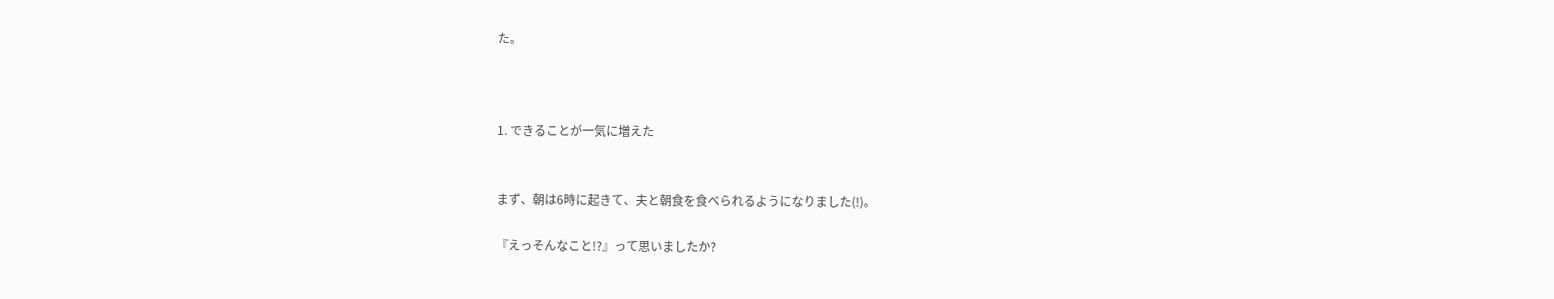た。



1. できることが一気に増えた


まず、朝は6時に起きて、夫と朝食を食べられるようになりました(!)。

『えっそんなこと!?』って思いましたか?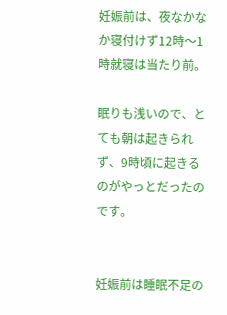妊娠前は、夜なかなか寝付けず12時〜1時就寝は当たり前。

眠りも浅いので、とても朝は起きられず、9時頃に起きるのがやっとだったのです。


妊娠前は睡眠不足の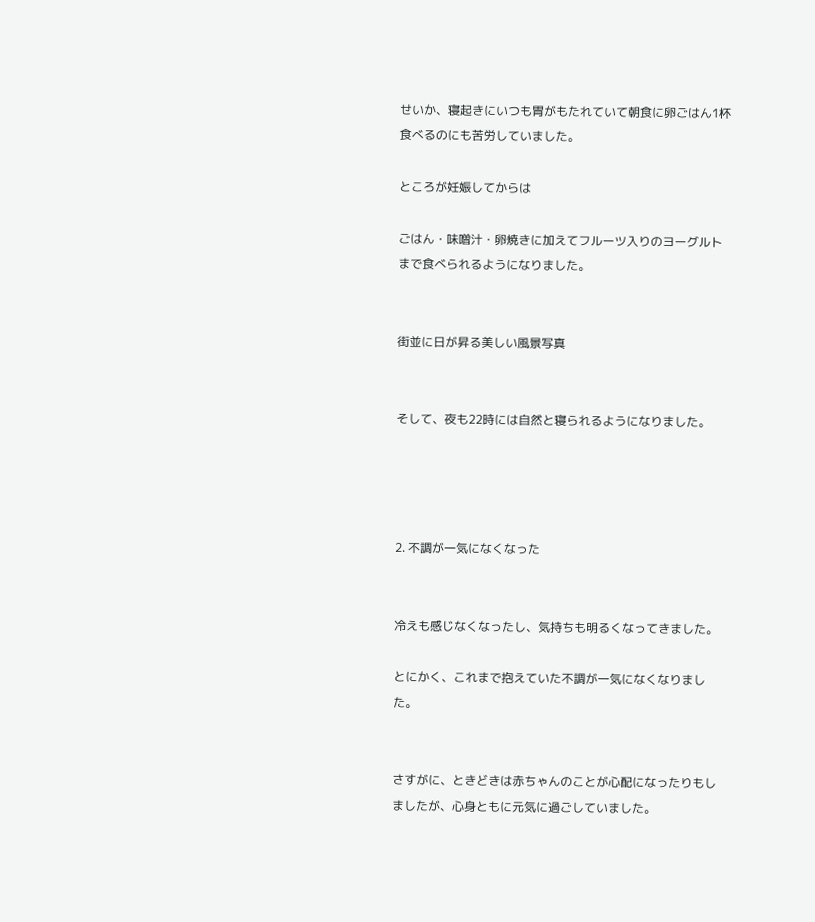せいか、寝起きにいつも胃がもたれていて朝食に卵ごはん1杯食べるのにも苦労していました。

ところが妊娠してからは

ごはん・味噌汁・卵焼きに加えてフルーツ入りのヨーグルトまで食べられるようになりました。


街並に日が昇る美しい風景写真


そして、夜も22時には自然と寝られるようになりました。




2. 不調が一気になくなった


冷えも感じなくなったし、気持ちも明るくなってきました。

とにかく、これまで抱えていた不調が一気になくなりました。


さすがに、ときどきは赤ちゃんのことが心配になったりもしましたが、心身ともに元気に過ごしていました。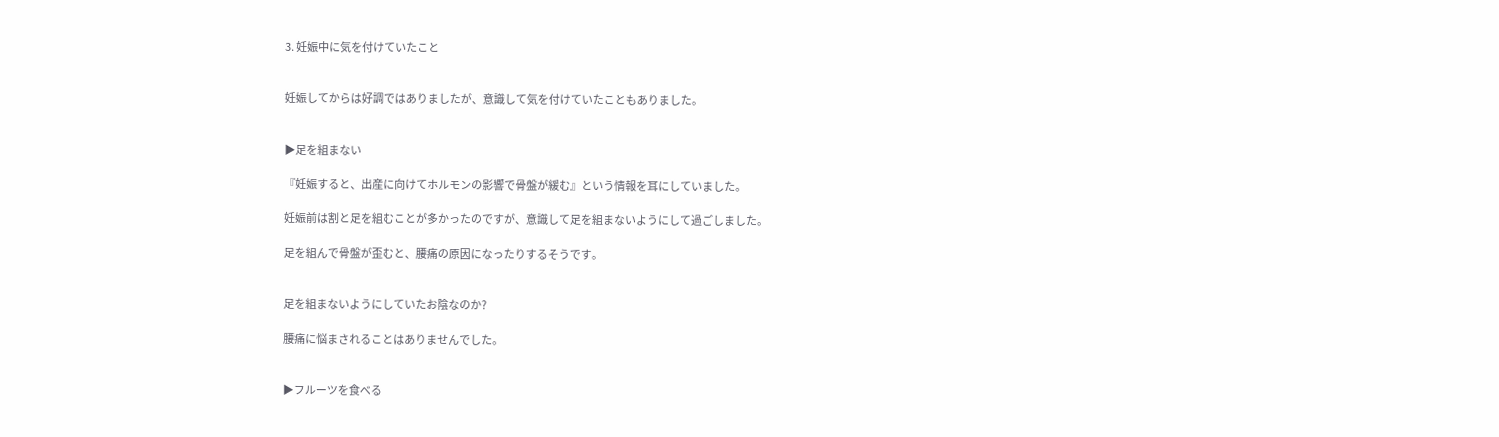3. 妊娠中に気を付けていたこと


妊娠してからは好調ではありましたが、意識して気を付けていたこともありました。


▶足を組まない

『妊娠すると、出産に向けてホルモンの影響で骨盤が緩む』という情報を耳にしていました。

妊娠前は割と足を組むことが多かったのですが、意識して足を組まないようにして過ごしました。

足を組んで骨盤が歪むと、腰痛の原因になったりするそうです。


足を組まないようにしていたお陰なのか?

腰痛に悩まされることはありませんでした。


▶フルーツを食べる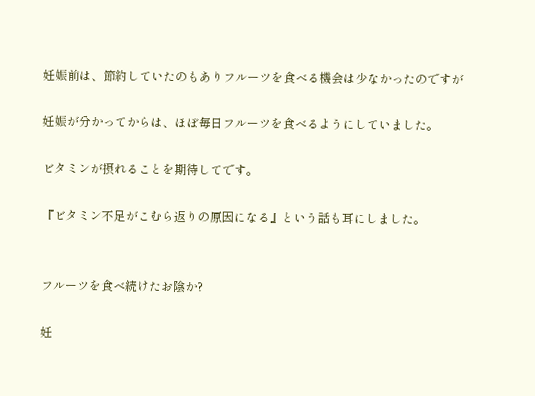妊娠前は、節約していたのもありフルーツを食べる機会は少なかったのですが

妊娠が分かってからは、ほぼ毎日フルーツを食べるようにしていました。

ビタミンが摂れることを期待してです。

『ビタミン不足がこむら返りの原因になる』という話も耳にしました。


フルーツを食べ続けたお陰か?

妊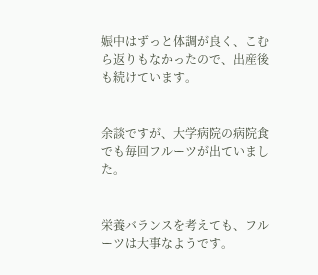娠中はずっと体調が良く、こむら返りもなかったので、出産後も続けています。


余談ですが、大学病院の病院食でも毎回フルーツが出ていました。


栄養バランスを考えても、フルーツは大事なようです。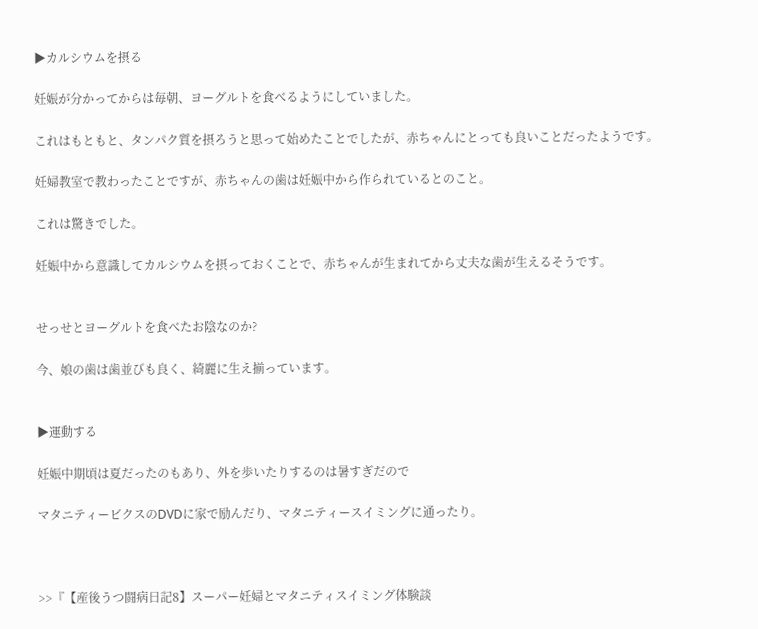▶カルシウムを摂る

妊娠が分かってからは毎朝、ヨーグルトを食べるようにしていました。

これはもともと、タンパク質を摂ろうと思って始めたことでしたが、赤ちゃんにとっても良いことだったようです。

妊婦教室で教わったことですが、赤ちゃんの歯は妊娠中から作られているとのこと。

これは驚きでした。

妊娠中から意識してカルシウムを摂っておくことで、赤ちゃんが生まれてから丈夫な歯が生えるそうです。


せっせとヨーグルトを食べたお陰なのか?

今、娘の歯は歯並びも良く、綺麗に生え揃っています。


▶運動する

妊娠中期頃は夏だったのもあり、外を歩いたりするのは暑すぎだので

マタニティービクスのDVDに家で励んだり、マタニティースイミングに通ったり。



>>『【産後うつ闘病日記8】スーパー妊婦とマタニティスイミング体験談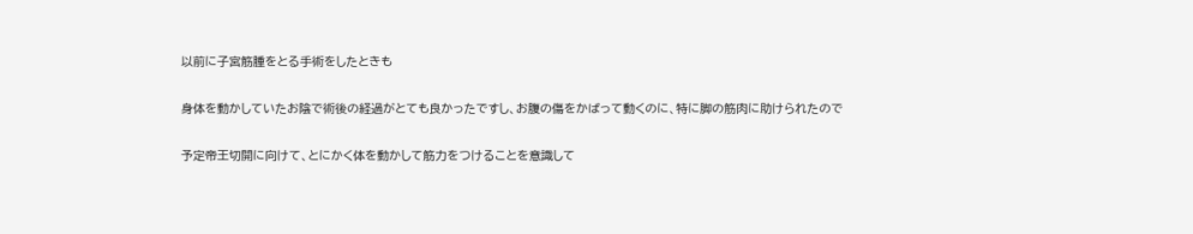以前に子宮筋腫をとる手術をしたときも

身体を動かしていたお陰で術後の経過がとても良かったですし、お腹の傷をかばって動くのに、特に脚の筋肉に助けられたので

予定帝王切開に向けて、とにかく体を動かして筋力をつけることを意識して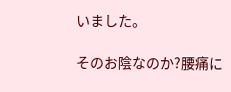いました。

そのお陰なのか?腰痛に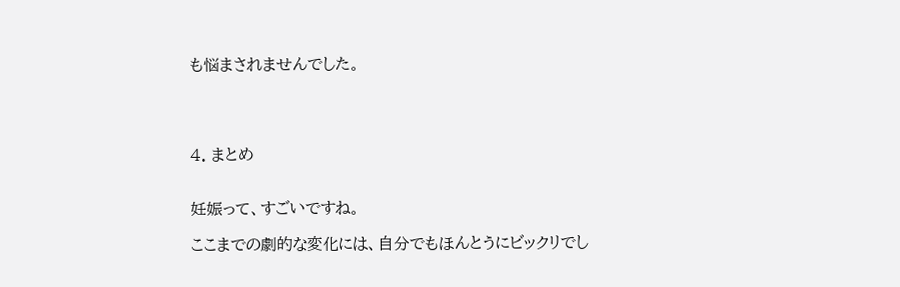も悩まされませんでした。




4. まとめ


妊娠って、すごいですね。

ここまでの劇的な変化には、自分でもほんとうにビックリでし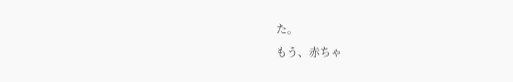た。
もう、赤ちゃ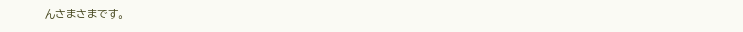んさまさまです。